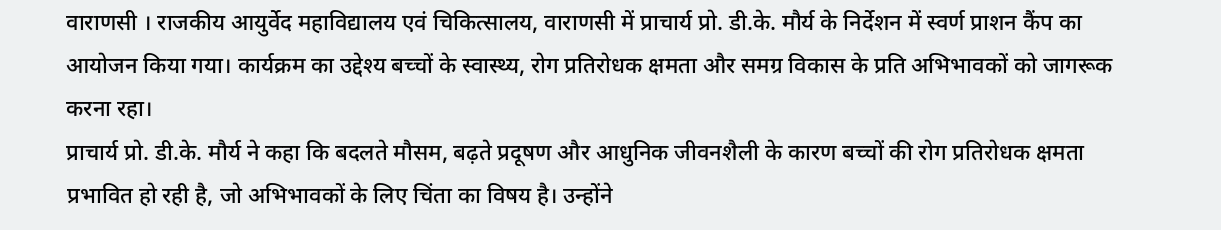वाराणसी । राजकीय आयुर्वेद महाविद्यालय एवं चिकित्सालय, वाराणसी में प्राचार्य प्रो. डी.के. मौर्य के निर्देशन में स्वर्ण प्राशन कैंप का आयोजन किया गया। कार्यक्रम का उद्देश्य बच्चों के स्वास्थ्य, रोग प्रतिरोधक क्षमता और समग्र विकास के प्रति अभिभावकों को जागरूक करना रहा।
प्राचार्य प्रो. डी.के. मौर्य ने कहा कि बदलते मौसम, बढ़ते प्रदूषण और आधुनिक जीवनशैली के कारण बच्चों की रोग प्रतिरोधक क्षमता प्रभावित हो रही है, जो अभिभावकों के लिए चिंता का विषय है। उन्होंने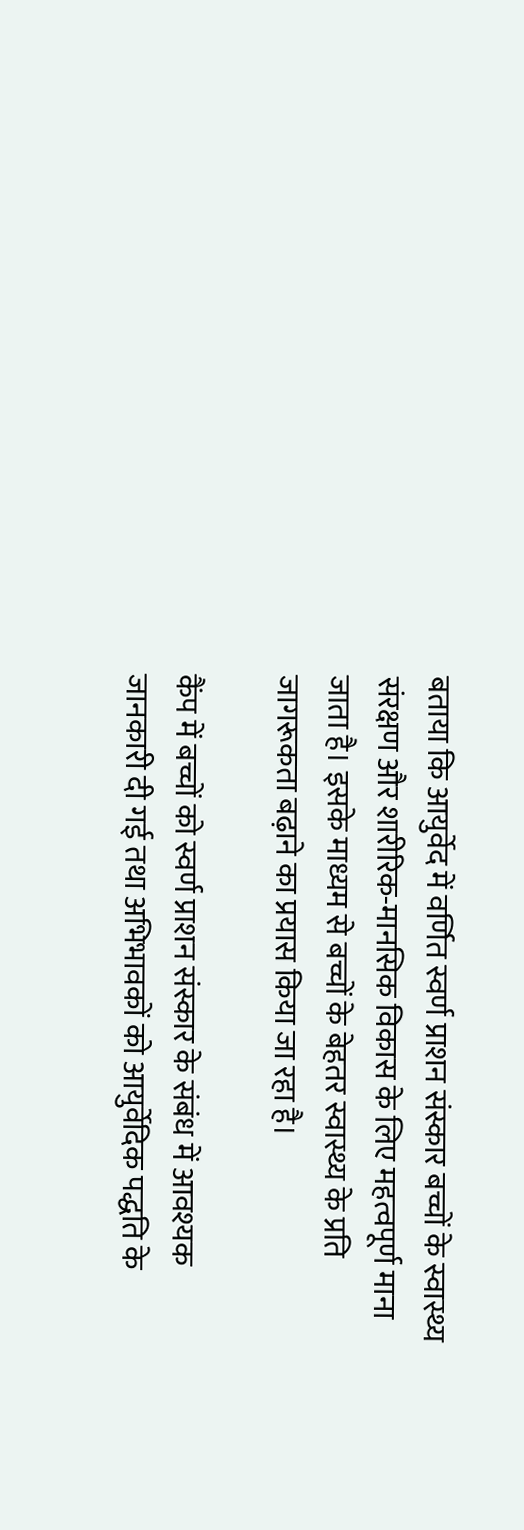बताया कि आयुर्वेद में वर्णित स्वर्ण प्राशन संस्कार बच्चों के स्वास्थ्य संरक्षण और शारीरिक-मानसिक विकास के लिए महत्वपूर्ण माना जाता है। इसके माध्यम से बच्चों के बेहतर स्वास्थ्य के प्रति जागरूकता बढ़ाने का प्रयास किया जा रहा है।

कैंप में बच्चों को स्वर्ण प्राशन संस्कार के संबंध में आवश्यक जानकारी दी गई तथा अभिभावकों को आयुर्वेदिक पद्धति के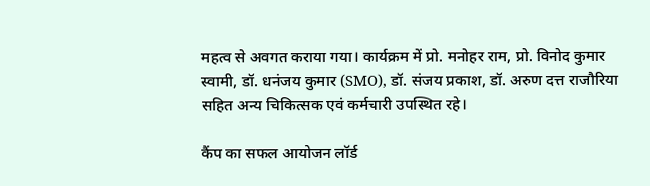महत्व से अवगत कराया गया। कार्यक्रम में प्रो. मनोहर राम, प्रो. विनोद कुमार स्वामी, डॉ. धनंजय कुमार (SMO), डॉ. संजय प्रकाश, डॉ. अरुण दत्त राजौरिया सहित अन्य चिकित्सक एवं कर्मचारी उपस्थित रहे।

कैंप का सफल आयोजन लॉर्ड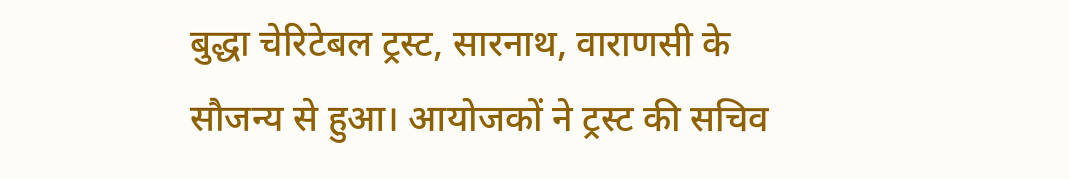बुद्धा चेरिटेबल ट्रस्ट, सारनाथ, वाराणसी के सौजन्य से हुआ। आयोजकों ने ट्रस्ट की सचिव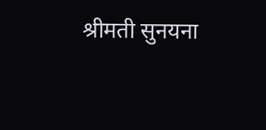श्रीमती सुनयना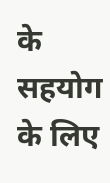के सहयोग के लिए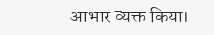आभार व्यक्त किया।